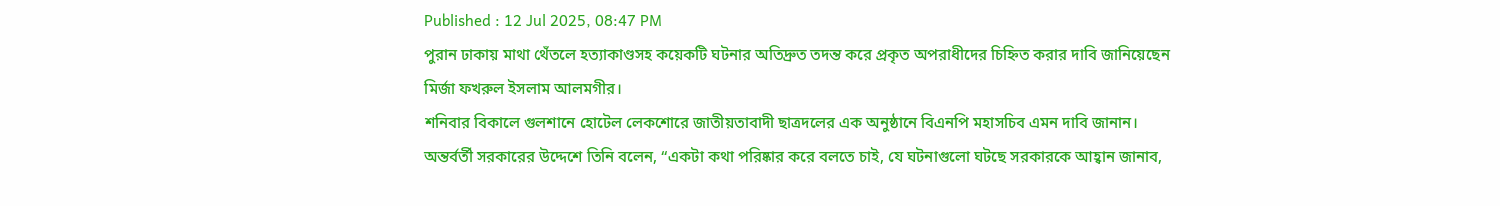Published : 12 Jul 2025, 08:47 PM
পুরান ঢাকায় মাথা থেঁতলে হত্যাকাণ্ডসহ কয়েকটি ঘটনার অতিদ্রুত তদন্ত করে প্রকৃত অপরাধীদের চিহ্নিত করার দাবি জানিয়েছেন মির্জা ফখরুল ইসলাম আলমগীর।
শনিবার বিকালে গুলশানে হোটেল লেকশোরে জাতীয়তাবাদী ছাত্রদলের এক অনুষ্ঠানে বিএনপি মহাসচিব এমন দাবি জানান।
অন্তর্বর্তী সরকারের উদ্দেশে তিনি বলেন, ‘‘একটা কথা পরিষ্কার করে বলতে চাই, যে ঘটনাগুলো ঘটছে সরকারকে আহ্বান জানাব,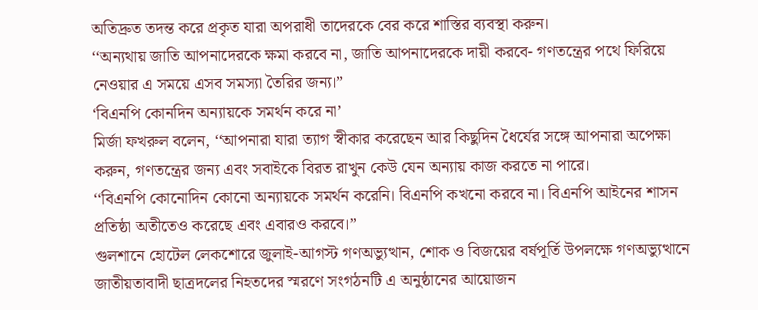অতিদ্রুত তদন্ত করে প্রকৃত যারা অপরাধী তাদেরকে বের করে শাস্তির ব্যবস্থা করুন।
‘‘অন্যথায় জাতি আপনাদেরকে ক্ষমা করবে না, জাতি আপনাদেরকে দায়ী করবে- গণতন্ত্রের পথে ফিরিয়ে নেওয়ার এ সময়ে এসব সমস্যা তৈরির জন্য।”
‘বিএনপি কোনদিন অন্যায়কে সমর্থন করে না’
মির্জা ফখরুল বলেন, ‘‘আপনারা যারা ত্যাগ স্বীকার করেছেন আর কিছুদিন ধৈর্যের সঙ্গে আপনারা অপেক্ষা করুন, গণতন্ত্রের জন্য এবং সবাইকে বিরত রাখুন কেউ যেন অন্যায় কাজ করতে না পারে।
‘‘বিএনপি কোনোদিন কোনো অন্যায়কে সমর্থন করেনি। বিএনপি কখনো করবে না। বিএনপি আইনের শাসন প্রতিষ্ঠা অতীতেও করেছে এবং এবারও করবে।”
গুলশানে হোটেল লেকশোরে জুলাই-আগস্ট গণঅভ্যুত্থান, শোক ও বিজয়ের বর্ষপূর্তি উপলক্ষে গণঅভ্যুত্থানে জাতীয়তাবাদী ছাত্রদলের নিহতদের স্মরণে সংগঠনটি এ অনুষ্ঠানের আয়োজন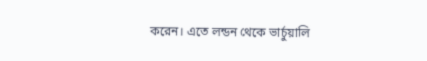করেন। এতে লন্ডন থেকে ভার্চুয়ালি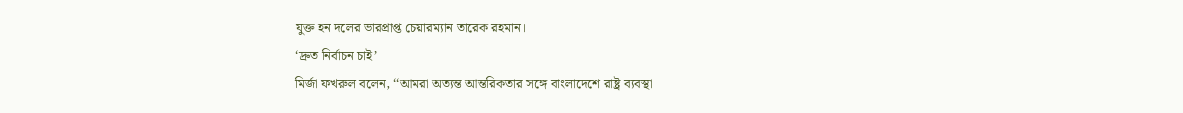যুক্ত হন দলের ভারপ্রাপ্ত চেয়ারম্যান তারেক রহমান।
‘দ্রুত নির্বাচন চাই’
মির্জা ফখরুল বলেন, ‘‘আমরা অত্যন্ত আন্তরিকতার সঙ্গে বাংলাদেশে রাষ্ট্র ব্যবস্থা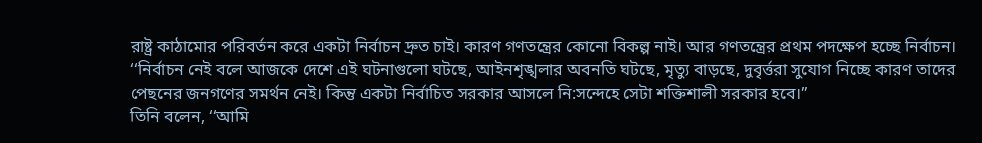রাষ্ট্র কাঠামোর পরিবর্তন করে একটা নির্বাচন দ্রুত চাই। কারণ গণতন্ত্রের কোনো বিকল্প নাই। আর গণতন্ত্রের প্রথম পদক্ষেপ হচ্ছে নির্বাচন।
‘‘নির্বাচন নেই বলে আজকে দেশে এই ঘটনাগুলো ঘটছে, আইনশৃঙ্খলার অবনতি ঘটছে, মৃত্যু বাড়ছে, দুবৃর্ত্তরা সুযোগ নিচ্ছে কারণ তাদের পেছনের জনগণের সমর্থন নেই। কিন্তু একটা নির্বাচিত সরকার আসলে নি:সন্দেহে সেটা শক্তিশালী সরকার হবে।”
তিনি বলেন, ‘‘আমি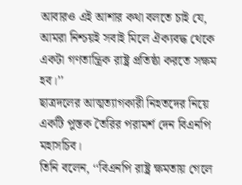আবারও এই আশার কথা বলতে চাই যে, আমরা নিশ্চয়ই সবাই মিলে ঐক্যবদ্ধ থেকে একটা গণতান্ত্রিক রাষ্ট্র প্রতিষ্ঠা করতে সক্ষম হব।’’
ছাত্রদলের আত্মত্যাগকারী নিহতদের নিয়ে একটি পুস্তক তৈরির পরামর্শ দেন বিএনপি মহাসচিব।
তিনি বলেন, ‘‘বিএনপি রাষ্ট্র ক্ষমতায় গেলে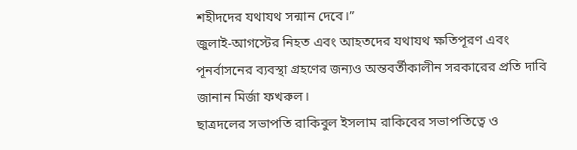শহীদদের যথাযথ সন্মান দেবে।”
জুলাই-আগস্টের নিহত এবং আহতদের যথাযথ ক্ষতিপূরণ এবং পূনর্বাসনের ব্যবস্থা গ্রহণের জন্যও অন্তবর্তীকালীন সরকারের প্রতি দাবি জানান মির্জা ফখরুল।
ছাত্রদলের সভাপতি রাকিবুল ইসলাম রাকিবের সভাপতিত্বে ও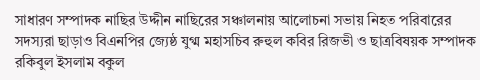সাধারণ সম্পাদক নাছির উদ্দীন নাছিরের সঞ্চালনায় আলোচনা সভায় নিহত পরিবারের সদস্যরা ছাড়াও বিএনপির জ্যেষ্ঠ যুগ্ম মহাসচিব রুহুল কবির রিজভী ও ছাত্রবিষয়ক সম্পাদক রকিবুল ইসলাম বকুল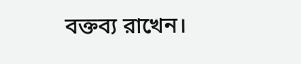বক্তব্য রাখেন।